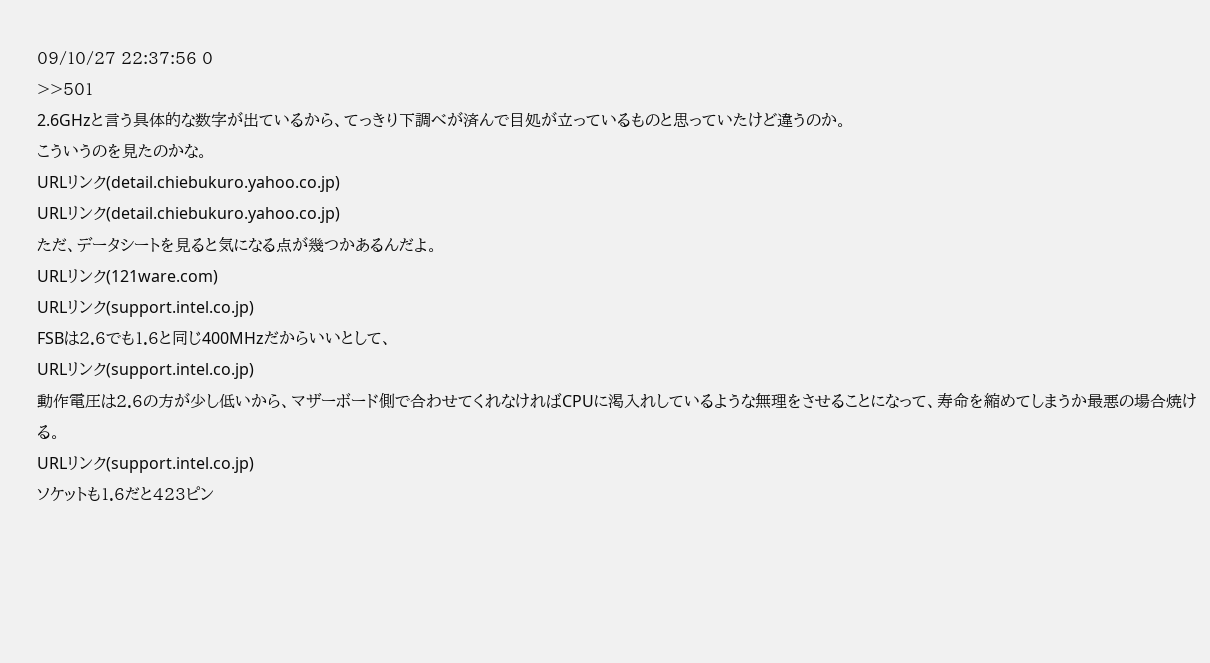09/10/27 22:37:56 0
>>501
2.6GHzと言う具体的な数字が出ているから、てっきり下調べが済んで目処が立っているものと思っていたけど違うのか。
こういうのを見たのかな。
URLリンク(detail.chiebukuro.yahoo.co.jp)
URLリンク(detail.chiebukuro.yahoo.co.jp)
ただ、データシートを見ると気になる点が幾つかあるんだよ。
URLリンク(121ware.com)
URLリンク(support.intel.co.jp)
FSBは2.6でも1.6と同じ400MHzだからいいとして、
URLリンク(support.intel.co.jp)
動作電圧は2.6の方が少し低いから、マザーボード側で合わせてくれなければCPUに渇入れしているような無理をさせることになって、寿命を縮めてしまうか最悪の場合焼ける。
URLリンク(support.intel.co.jp)
ソケットも1.6だと423ピン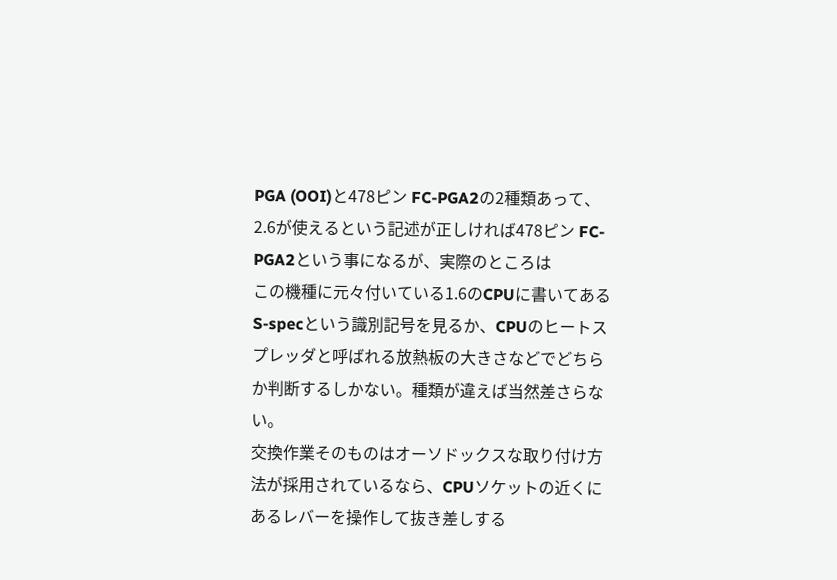PGA (OOI)と478ピン FC-PGA2の2種類あって、
2.6が使えるという記述が正しければ478ピン FC-PGA2という事になるが、実際のところは
この機種に元々付いている1.6のCPUに書いてあるS-specという識別記号を見るか、CPUのヒートスプレッダと呼ばれる放熱板の大きさなどでどちらか判断するしかない。種類が違えば当然差さらない。
交換作業そのものはオーソドックスな取り付け方法が採用されているなら、CPUソケットの近くにあるレバーを操作して抜き差しする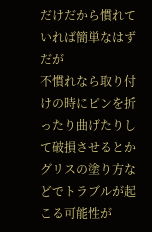だけだから慣れていれば簡単なはずだが
不慣れなら取り付けの時にピンを折ったり曲げたりして破損させるとかグリスの塗り方などでトラブルが起こる可能性が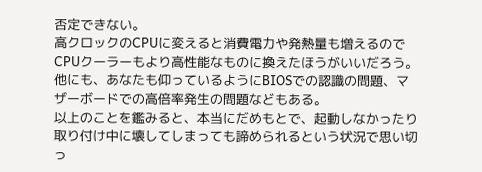否定できない。
高クロックのCPUに変えると消費電力や発熱量も増えるのでCPUクーラーもより高性能なものに換えたほうがいいだろう。
他にも、あなたも仰っているようにBIOSでの認識の問題、マザーボードでの高倍率発生の問題などもある。
以上のことを鑑みると、本当にだめもとで、起動しなかったり取り付け中に壊してしまっても諦められるという状況で思い切っ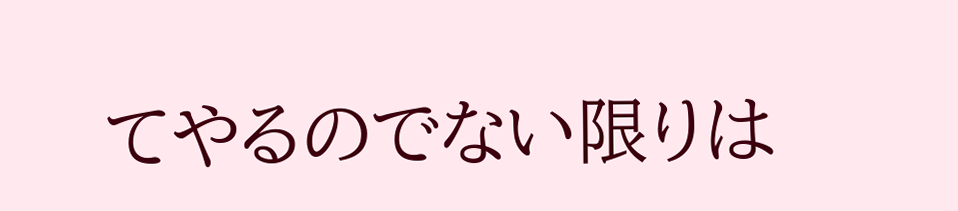てやるのでない限りは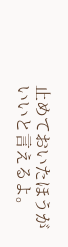止めておいたほうがいいと言えるよ。